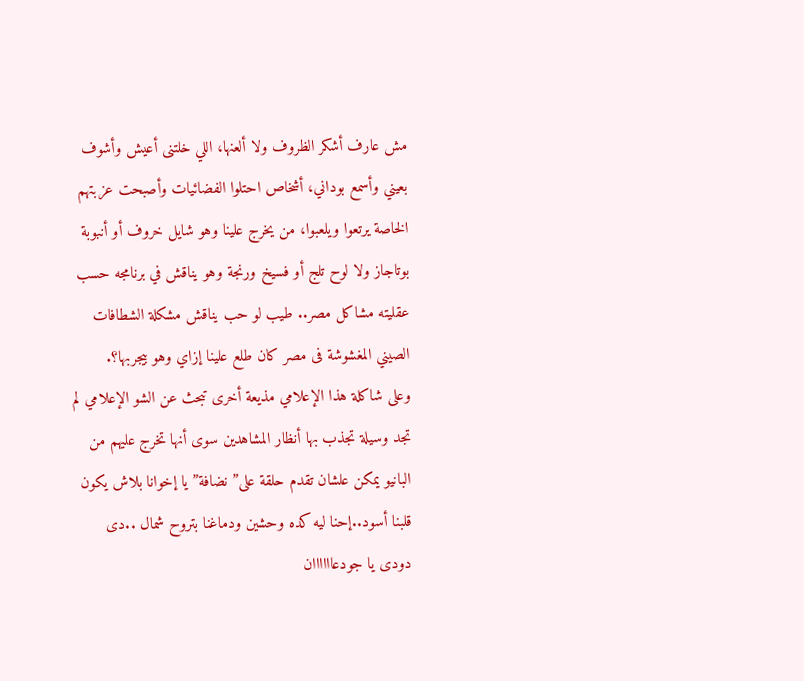مش عارف أشكر الظروف ولا ألعنها، اللي خلتنى أعيش وأشوف بعيني وأسمع بوداني، أشخاص احتلوا الفضائيات وأصبحت عزبتهم الخاصة يرتعوا ويلعبوا، من يخرج علينا وهو شايل خروف أو أنبوبة بوتاجاز ولا لوح تلج أو فسيخ ورنجة وهو يناقش في برنامجه حسب عقليته مشاكل مصر.. طيب لو حب يناقش مشكلة الشطافات الصيني المغشوشة فى مصر كان طلع علينا إزاي وهو بيجربها؟.
وعلى شاكلة هذا الإعلامي مذيعة أخرى تبحث عن الشو الإعلامي لم تجد وسيلة تجذب بها أنظار المشاهدين سوى أنها تخرج عليهم من البانيو يمكن علشان تقدم حلقة على” نضافة” يا إخوانا بلاش يكون قلبنا أسود..إحنا ليه كده وحشين ودماغنا بتروح شمال ..دى دودى يا جودعاااااان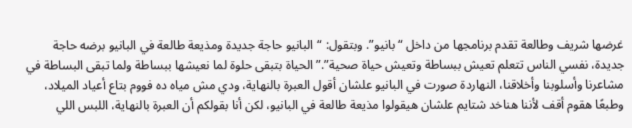غرضها شريف وطالعة تقدم برنامجها من داخل “بانيو”. وبتقول: “البانيو حاجة جديدة ومذيعة طالعة في البانيو برضه حاجة جديدة، نفسي الناس تتعلم تعيش ببساطة وتعيش حياة صحية”.”الحياة بتبقى حلوة لما نعيشها ببساطة ولما تبقى البساطة في مشاعرنا وأسلوبنا وأخلاقنا، النهاردة صورت في البانيو علشان أقول العبرة بالنهاية، ودي مش مياه ده فووم بتاع أعياد الميلاد، وطبعًا هقوم أقف لأننا هناخد شتايم علشان هيقولوا مذيعة طالعة في البانيو، لكن أنا بقولكم أن العبرة بالنهاية، اللبس اللي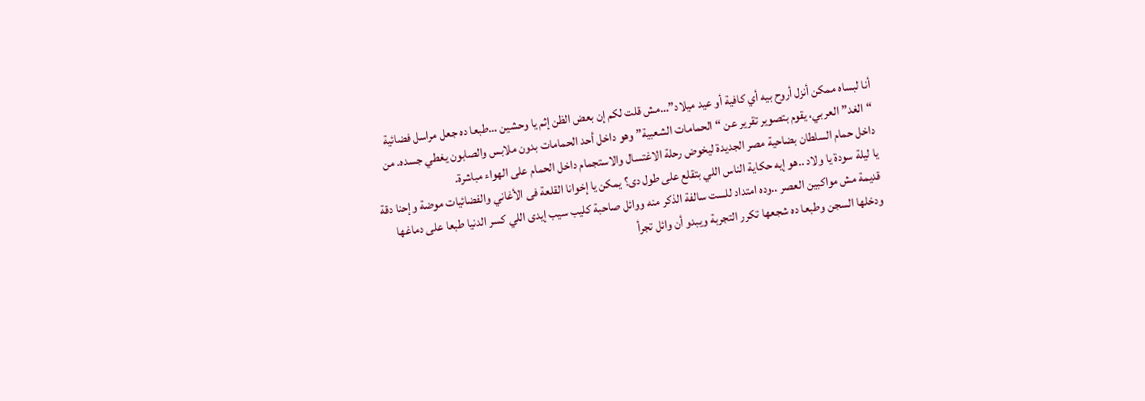أنا لبساه ممكن أنزل أروح بيه أي كافية أو عيد ميلاد”…مش قلت لكم إن بعض الظن إثم يا وحشين …طبعا ده جعل مراسل فضائية “الغد” العربي، يقوم بتصوير تقرير عن “الحمامات الشعبية” وهو داخل أحد الحمامات بدون ملابس والصابون يغطي جسده. من داخل حمام السلطان بضاحية مصر الجديدة ليخوض رحلة الاغتسال والاستجمام داخل الحمام على الهواء مباشرة.
يا ليلة سودة يا ولاد ..هو إيه حكاية الناس اللي بتقلع على طول دى؟ يمكن يا إخوانا القلعة فى الأغاني والفضائيات موضة وإحنا دقة قديمة مش مواكبين العصر ..وده امتداد للست سالفة الذكر منه ووائل صاحبة كليب سيب إيدى اللي كسر الدنيا طبعا على دماغها ودخلها السجن وطبعا ده شجعها تكرر التجربة ويبدو أن وائل تجرأ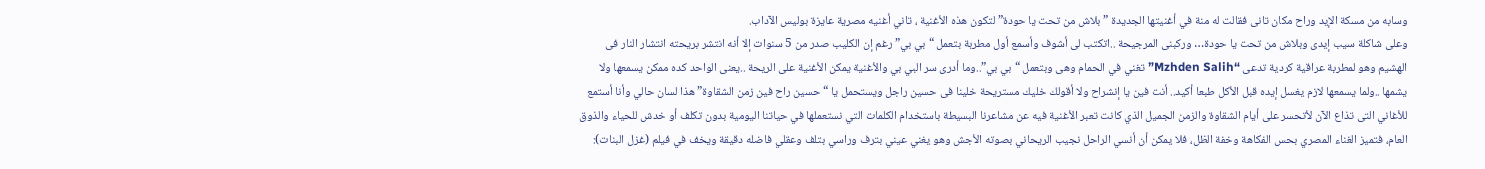وسابه من مسكة الإيد وراح مكان تانى فقالت له منة في أغنيتها الجديدة ” بلاش من تحت يا حودة” لتكون هذه الأغنية ، تاني أغنيه مصرية عايزة بوليس الآداب.
وعلى شاكلة سيب إيدى وبلاش من تحت يا حودة… وركبنى المرجيحة ..اتكتب لى أشوف وأسمع أول مطربة بتعمل “بي بي” رغم إن الكليب صدر من 5 سنوات إلا أنه انتشر بريحته انتشار النار فى الهشيم وهو لمطربة عراقية كردية تدعى “Mzhden Salih” تغني في الحمام وهى وبتعمل “بي بي”..وما أدرى سر البي بي والأغنية يمكن الأغنية على الريحة ..يعنى الواحد كده ممكن يسمعها ولا يشمها ..ولما يسمعها لازم يغسل إيده قبل الأكل طبعا أكيد.. أنت فين يا إنشراح ولا أقولك خليك مستريحة خلينا فى حسين راجل ويستحمل يا “حسين راح فين زمن الشقاوة” هذا لسان حالي وأنا أستمع للأغاني التى تذاع الآن لأتحسر على أيام الشقاوة والزمن الجميل الذي كانت تعبر الأغنية فيه عن مشاعرنا البسيطة باستخدام الكلمات التي نستعملها في حياتنا اليومية بدون تكلف أو خدش للحياء والذوق العام، فتميز الغناء المصري بحس الفكاهة وخفة الظل، فلا يمكن أن أنسي الراحل نجيب الريحاني بصوته الأجش وهو يغني عيني بترف وراسي بتلف وعقلي فاضله دقيقة ويخف في فيلم (غزل البنات):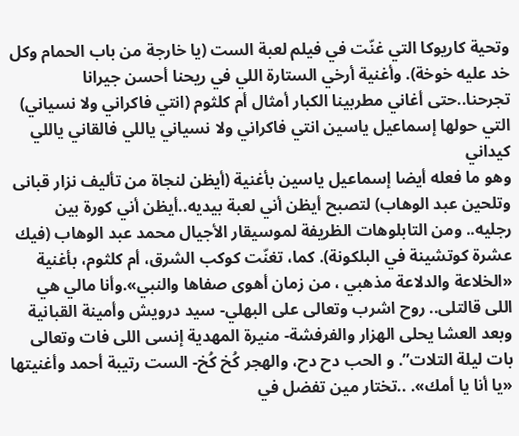وتحية كاريوكا التي غنّت في فيلم لعبة الست (يا خارجة من باب الحمام وكل خد عليه خوخة). وأغنية أرخي الستارة اللي في ريحنا أحسن جيرانا تجرحنا..حتى أغاني مطربينا الكبار أمثال أم كلثوم (انتي فاكراني ولا نسياني) التي حولها إسماعيل ياسين انتي فاكراني ولا نسياني ياللي فالقاني ياللي كيداني
وهو ما فعله أيضا إسماعيل ياسين بأغنية (أيظن لنجاة من تأليف نزار قبانى وتلحين عبد الوهاب) لتصبح أيظن أني لعبة بيديه..أيظن أني كورة بين رجليه.. ومن التابلوهات الظريفة لموسيقار الأجيال محمد عبد الوهاب (فيك عشرة كوتشينة في البلكونة). كما، تغنّت كوكب الشرق، أم كلثوم، بأغنية «الخلاعة والدلاعة مذهبي ، من زمان أهوى صفاها والنبي».وأنا مالي هي اللى قالتلى.. روح اشرب وتعالى على البهلي- سيد درويش وأمينة القبانية وبعد العشا يحلى الهزار والفرفشة- منيرة المهدية إنسى اللى فات وتعالى بات ليلة التلات”. و الحب دح دح، والهجر كُخ كُخ- الست رتيبة أحمد وأغنيتها «يا أنا يا أمك». ..تختار مين تفضل في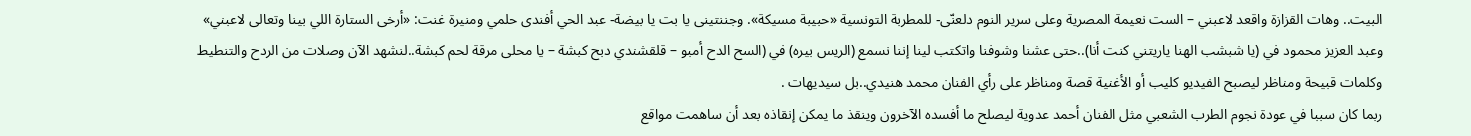البيت.. وهات القزازة واقعد لاعبني – الست نعيمة المصرية وعلى سرير النوم دلعنّى- للمطربة التونسية «حبيبة مسيكة». وجننتينى يا بت يا بيضة- عبد الحي أفندى حلمي ومنيرة غنت: «أرخى الستارة اللي بينا وتعالى لاعبني» وعبد العزيز محمود في (يا شبشب الهنا ياريتني كنت أنا)..حتى عشنا وشوفنا واتكتب لينا إننا نسمع (الريس بيره) في (السح الدح أمبو – قلقشندي دبح كبشة – يا محلى مرقة لحم كبشة..لنشهد الآن وصلات من الردح والتنطيط وكلمات قبيحة ومناظر ليصبح الفيديو كليب أو الأغنية قصة ومناظر على رأي الفنان محمد هنيدي..بل سيديهات .
ربما كان سببا في عودة نجوم الطرب الشعبي مثل الفنان أحمد عدوية ليصلح ما أفسده الآخرون وينقذ ما يمكن إنقاذه بعد أن ساهمت مواقع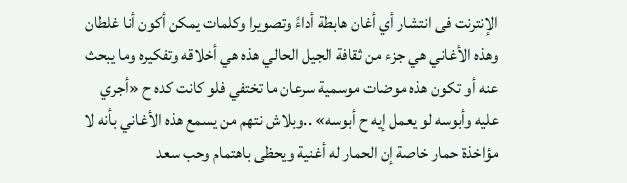الإنترنت فى انتشار أي أغان هابطة أداءً وتصويرا وكلمات يمكن أكون أنا غلطان وهذه الأغاني هي جزء من ثقافة الجيل الحالي هذه هي أخلاقه وتفكيره وما يبحث عنه أو تكون هذه موضات موسمية سرعان ما تختفي فلو كانت كده ح «أجري عليه وأبوسه لو يعمل إيه ح أبوسه» ..وبلاش نتهم من يسمع هذه الأغاني بأنه لا مؤاخذة حمار خاصة إن الحمار له أغنية ويحظى باهتمام وحب سعد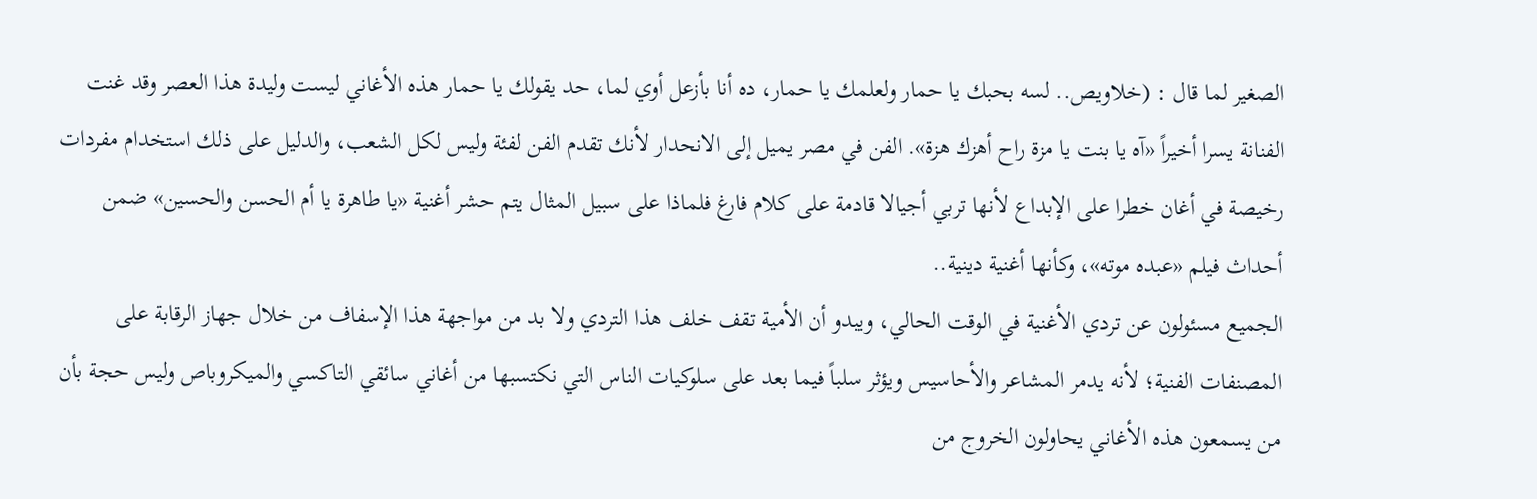الصغير لما قال : (خلاويص.. لسه بحبك يا حمار ولعلمك يا حمار، ده أنا بأزعل أوي لما، حد يقولك يا حمار هذه الأغاني ليست وليدة هذا العصر وقد غنت الفنانة يسرا أخيراً «آه يا بنت يا مزة راح أهزك هزة». الفن في مصر يميل إلى الانحدار لأنك تقدم الفن لفئة وليس لكل الشعب، والدليل على ذلك استخدام مفردات رخيصة في أغان خطرا على الإبداع لأنها تربي أجيالا قادمة على كلام فارغ فلماذا على سبيل المثال يتم حشر أغنية «يا طاهرة يا أم الحسن والحسين» ضمن أحداث فيلم «عبده موته»، وكأنها أغنية دينية..
الجميع مسئولون عن تردي الأغنية في الوقت الحالي، ويبدو أن الأمية تقف خلف هذا التردي ولا بد من مواجهة هذا الإسفاف من خلال جهاز الرقابة على المصنفات الفنية؛ لأنه يدمر المشاعر والأحاسيس ويؤثر سلباً فيما بعد على سلوكيات الناس التي نكتسبها من أغاني سائقي التاكسي والميكروباص وليس حجة بأن من يسمعون هذه الأغاني يحاولون الخروج من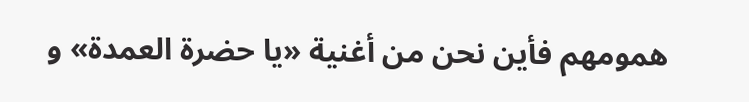همومهم فأين نحن من أغنية «يا حضرة العمدة» و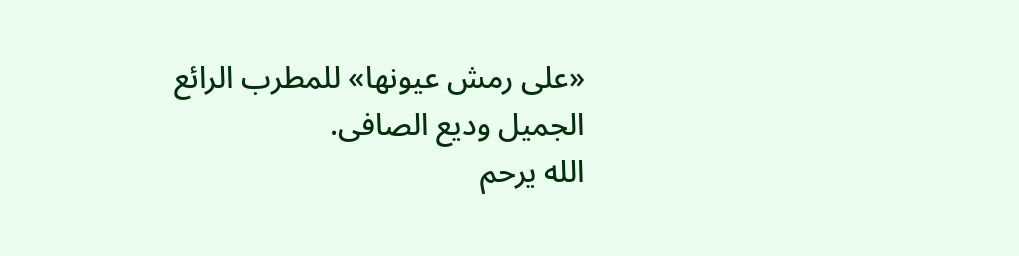«على رمش عيونها» للمطرب الرائع الجميل وديع الصافى.
الله يرحم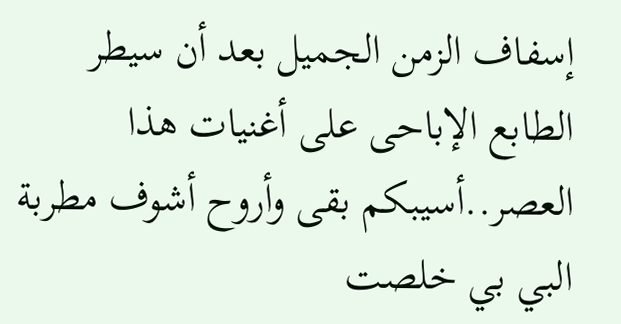إسفاف الزمن الجميل بعد أن سيطر الطابع الإباحى على أغنيات هذا العصر..أسيبكم بقى وأروح أشوف مطربة البي بي خلصت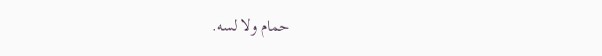حمام ولا لسه.